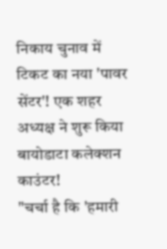निकाय चुनाव में टिकट का नया 'पावर सेंटर'! एक शहर अध्यक्ष ने शुरू किया बायोडाटा कलेक्शन काउंटर!
"चर्चा है कि 'हमारी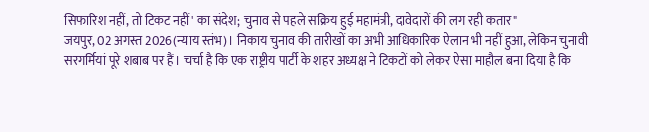सिफारिश नहीं, तो टिकट नहीं' का संदेश; चुनाव से पहले सक्रिय हुई महामंत्री, दावेदारों की लग रही कतार"
जयपुर, 02 अगस्त 2026(न्याय स्तंभ)। निकाय चुनाव की तारीखों का अभी आधिकारिक ऐलान भी नहीं हुआ, लेकिन चुनावी सरगर्मियां पूरे शबाब पर हैं। चर्चा है कि एक राष्ट्रीय पार्टी के शहर अध्यक्ष ने टिकटों को लेकर ऐसा माहौल बना दिया है कि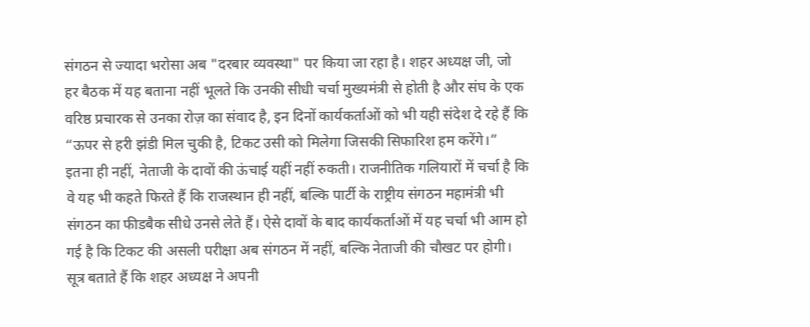संगठन से ज्यादा भरोसा अब "दरबार व्यवस्था" पर किया जा रहा है। शहर अध्यक्ष जी, जो हर बैठक में यह बताना नहीं भूलते कि उनकी सीधी चर्चा मुख्यमंत्री से होती है और संघ के एक वरिष्ठ प्रचारक से उनका रोज़ का संवाद है, इन दिनों कार्यकर्ताओं को भी यही संदेश दे रहे हैं कि “ऊपर से हरी झंडी मिल चुकी है, टिकट उसी को मिलेगा जिसकी सिफारिश हम करेंगे।”
इतना ही नहीं, नेताजी के दावों की ऊंचाई यहीं नहीं रुकती। राजनीतिक गलियारों में चर्चा है कि वे यह भी कहते फिरते हैं कि राजस्थान ही नहीं, बल्कि पार्टी के राष्ट्रीय संगठन महामंत्री भी संगठन का फीडबैक सीधे उनसे लेते हैं। ऐसे दावों के बाद कार्यकर्ताओं में यह चर्चा भी आम हो गई है कि टिकट की असली परीक्षा अब संगठन में नहीं, बल्कि नेताजी की चौखट पर होगी।
सूत्र बताते हैं कि शहर अध्यक्ष ने अपनी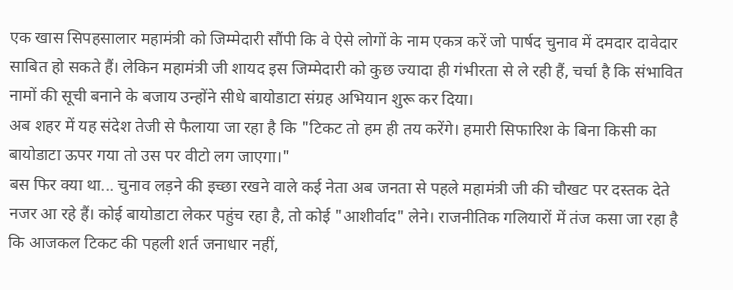एक खास सिपहसालार महामंत्री को जिम्मेदारी सौंपी कि वे ऐसे लोगों के नाम एकत्र करें जो पार्षद चुनाव में दमदार दावेदार साबित हो सकते हैं। लेकिन महामंत्री जी शायद इस जिम्मेदारी को कुछ ज्यादा ही गंभीरता से ले रही हैं, चर्चा है कि संभावित नामों की सूची बनाने के बजाय उन्होंने सीधे बायोडाटा संग्रह अभियान शुरू कर दिया।
अब शहर में यह संदेश तेजी से फैलाया जा रहा है कि "टिकट तो हम ही तय करेंगे। हमारी सिफारिश के बिना किसी का बायोडाटा ऊपर गया तो उस पर वीटो लग जाएगा।"
बस फिर क्या था... चुनाव लड़ने की इच्छा रखने वाले कई नेता अब जनता से पहले महामंत्री जी की चौखट पर दस्तक देते नजर आ रहे हैं। कोई बायोडाटा लेकर पहुंच रहा है, तो कोई "आशीर्वाद" लेने। राजनीतिक गलियारों में तंज कसा जा रहा है कि आजकल टिकट की पहली शर्त जनाधार नहीं,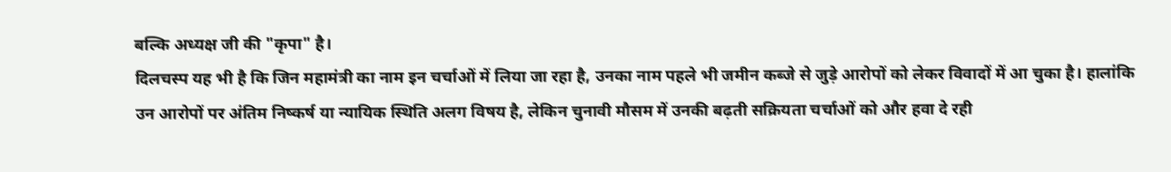बल्कि अध्यक्ष जी की "कृपा" है।
दिलचस्प यह भी है कि जिन महामंत्री का नाम इन चर्चाओं में लिया जा रहा है, उनका नाम पहले भी जमीन कब्जे से जुड़े आरोपों को लेकर विवादों में आ चुका है। हालांकि उन आरोपों पर अंतिम निष्कर्ष या न्यायिक स्थिति अलग विषय है, लेकिन चुनावी मौसम में उनकी बढ़ती सक्रियता चर्चाओं को और हवा दे रही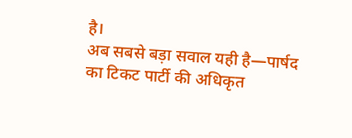है।
अब सबसे बड़ा सवाल यही है—पार्षद का टिकट पार्टी की अधिकृत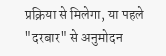प्रक्रिया से मिलेगा, या पहले "दरबार" से अनुमोदन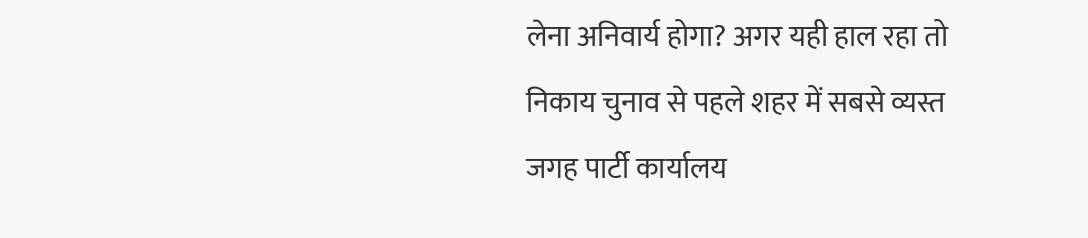लेना अनिवार्य होगा? अगर यही हाल रहा तो निकाय चुनाव से पहले शहर में सबसे व्यस्त जगह पार्टी कार्यालय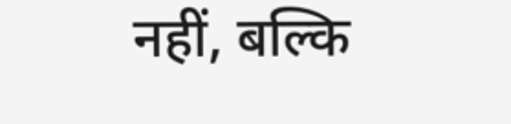नहीं, बल्कि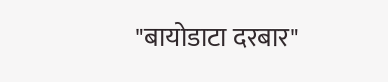"बायोडाटा दरबार"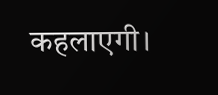कहलाएगी।